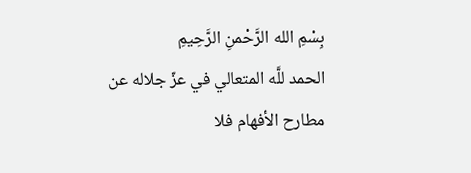بِسْمِ الله الرَّحْمنِ الرَّحِيمِ
الحمد للَّه المتعالي في عزّ جلاله عن مطارح الأفهام فلا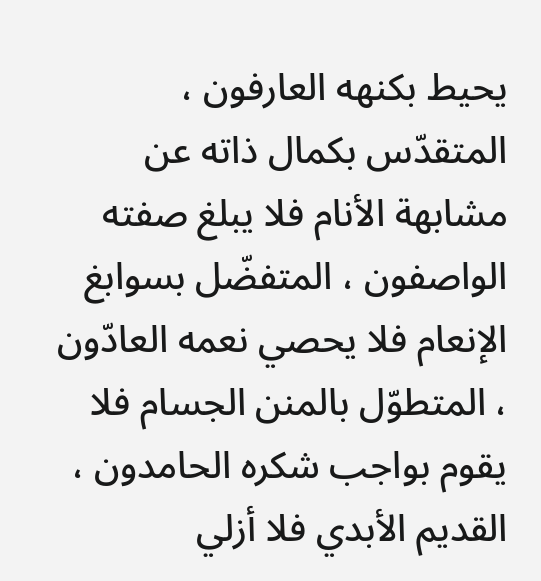يحيط بكنهه العارفون ، المتقدّس بكمال ذاته عن مشابهة الأنام فلا يبلغ صفته الواصفون ، المتفضّل بسوابغ الإنعام فلا يحصي نعمه العادّون ، المتطوّل بالمنن الجسام فلا يقوم بواجب شكره الحامدون ، القديم الأبدي فلا أزلي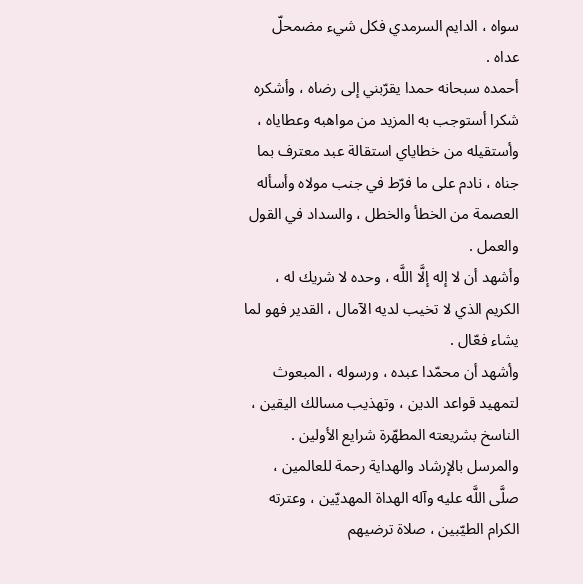سواه ، الدايم السرمدي فكل شيء مضمحلّ عداه .
أحمده سبحانه حمدا يقرّبني إلى رضاه ، وأشكره شكرا أستوجب به المزيد من مواهبه وعطاياه ، وأستقيله من خطاياي استقالة عبد معترف بما جناه ، نادم على ما فرّط في جنب مولاه وأسأله العصمة من الخطأ والخطل ، والسداد في القول والعمل .
وأشهد أن لا إله إلَّا اللَّه ، وحده لا شريك له ، الكريم الذي لا تخيب لديه الآمال ، القدير فهو لما يشاء فعّال .
وأشهد أن محمّدا عبده ، ورسوله ، المبعوث لتمهيد قواعد الدين ، وتهذيب مسالك اليقين ، الناسخ بشريعته المطهّرة شرايع الأولين . والمرسل بالإرشاد والهداية رحمة للعالمين ، صلَّى اللَّه عليه وآله الهداة المهديّين ، وعترته الكرام الطيّبين ، صلاة ترضيهم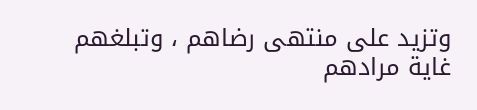وتزيد على منتهى رضاهم ، وتبلغهم غاية مرادهم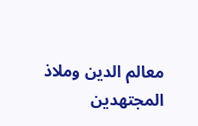معالم الدين وملاذ المجتهدين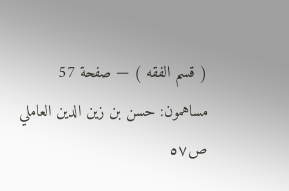( قسم الفقه ) — صفحة 57
مساهمون: حسن بن زين الدين العاملي
ص٥٧